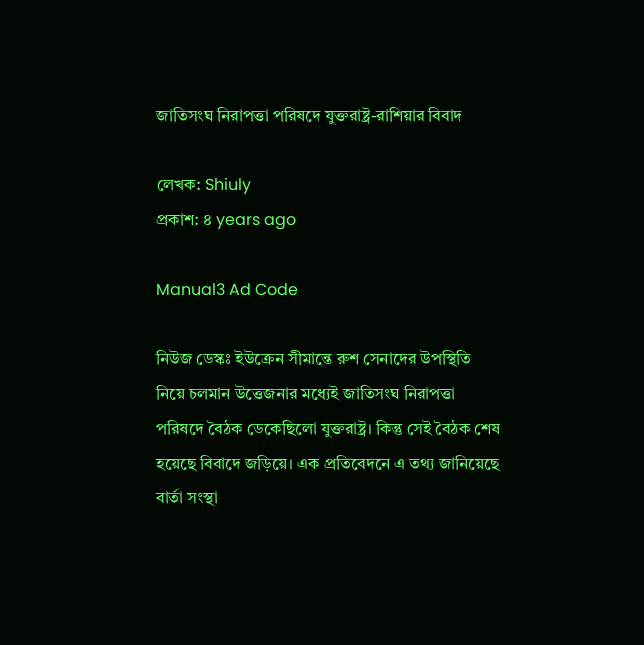জাতিসংঘ নিরাপত্তা পরিষদে যুক্তরাষ্ট্র-রাশিয়ার বিবাদ

লেখক: Shiuly
প্রকাশ: ৪ years ago

Manual3 Ad Code

নিউজ ডেস্কঃ ইউক্রেন সীমান্তে রুশ সেনাদের উপস্থিতি নিয়ে চলমান উত্তেজনার মধ্যেই জাতিসংঘ নিরাপত্তা পরিষদে বৈঠক ডেকেছিলো যুক্তরাষ্ট্র। কিন্তু সেই বৈঠক শেষ হয়েছে বিবাদে জড়িয়ে। এক প্রতিবেদনে এ তথ্য জানিয়েছে বার্তা সংস্থা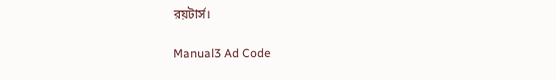রয়টার্স।

Manual3 Ad Code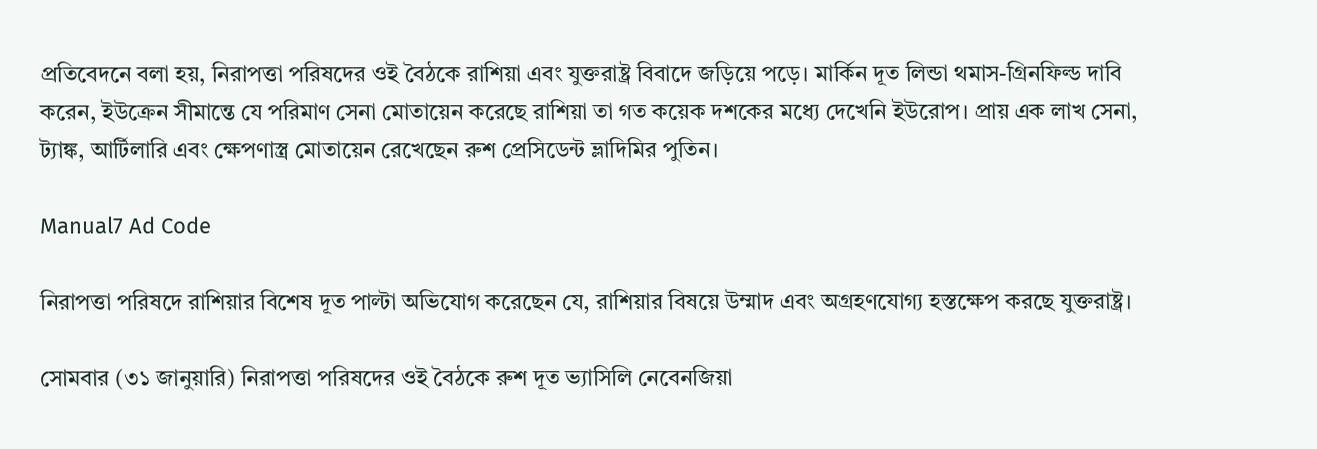প্রতিবেদনে বলা হয়, নিরাপত্তা পরিষদের ওই বৈঠকে রাশিয়া এবং যুক্তরাষ্ট্র বিবাদে জড়িয়ে পড়ে। মার্কিন দূত লিন্ডা থমাস-গ্রিনফিল্ড দাবি করেন, ইউক্রেন সীমান্তে যে পরিমাণ সেনা মোতায়েন করেছে রাশিয়া তা গত কয়েক দশকের মধ্যে দেখেনি ইউরোপ। প্রায় এক লাখ সেনা, ট্যাঙ্ক, আর্টিলারি এবং ক্ষেপণাস্ত্র মোতায়েন রেখেছেন রুশ প্রেসিডেন্ট ভ্লাদিমির পুতিন।

Manual7 Ad Code

নিরাপত্তা পরিষদে রাশিয়ার বিশেষ দূত পাল্টা অভিযোগ করেছেন যে, রাশিয়ার বিষয়ে উম্মাদ এবং অগ্রহণযোগ্য হস্তক্ষেপ করছে যুক্তরাষ্ট্র।

সোমবার (৩১ জানুয়ারি) নিরাপত্তা পরিষদের ওই বৈঠকে রুশ দূত ভ্যাসিলি নেবেনজিয়া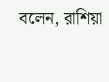বলেন, রাশিয়া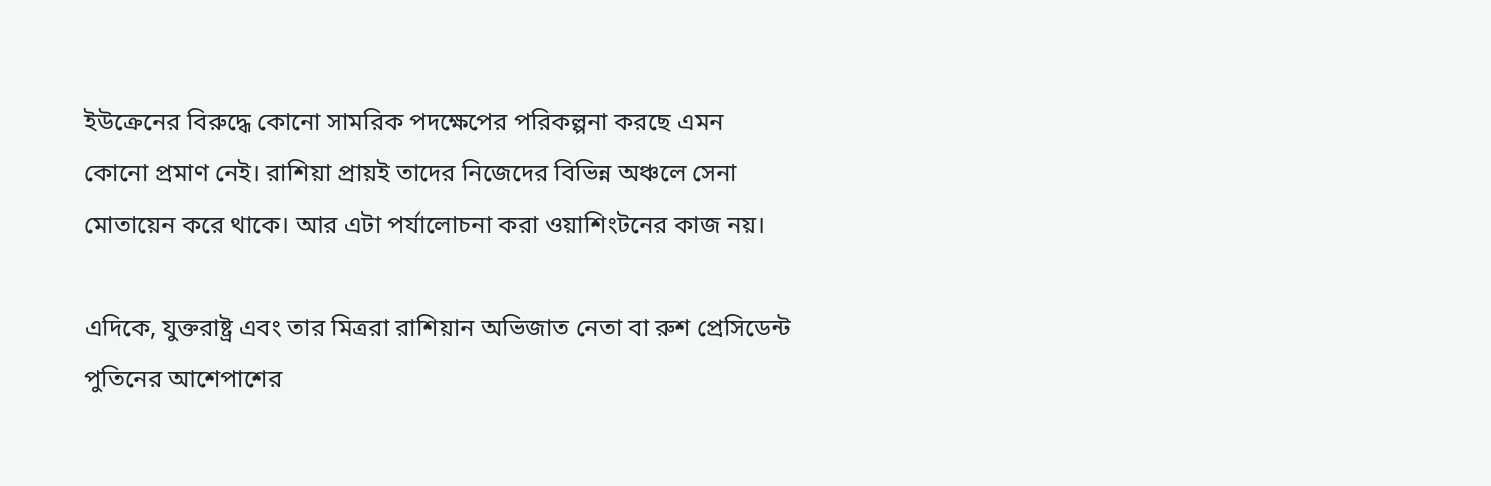ইউক্রেনের বিরুদ্ধে কোনো সামরিক পদক্ষেপের পরিকল্পনা করছে এমন কোনো প্রমাণ নেই। রাশিয়া প্রায়ই তাদের নিজেদের বিভিন্ন অঞ্চলে সেনা মোতায়েন করে থাকে। আর এটা পর্যালোচনা করা ওয়াশিংটনের কাজ নয়।

এদিকে, যুক্তরাষ্ট্র এবং তার মিত্ররা রাশিয়ান অভিজাত নেতা বা রুশ প্রেসিডেন্ট পুতিনের আশেপাশের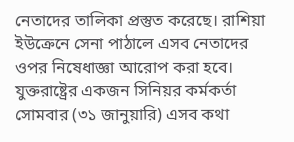নেতাদের তালিকা প্রস্তুত করেছে। রাশিয়া ইউক্রেনে সেনা পাঠালে এসব নেতাদের ওপর নিষেধাজ্ঞা আরোপ করা হবে। যুক্তরাষ্ট্রের একজন সিনিয়র কর্মকর্তা সোমবার (৩১ জানুয়ারি) এসব কথা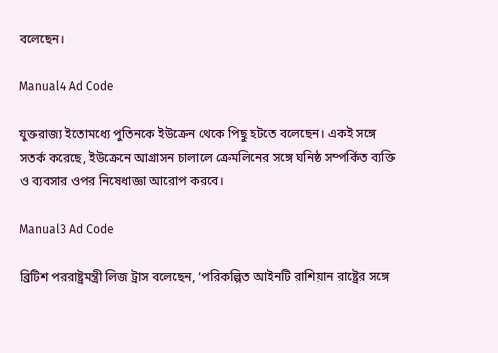বলেছেন।

Manual4 Ad Code

যুক্তরাজ্য ইতোমধ্যে পুতিনকে ইউক্রেন থেকে পিছু হটতে বলেছেন। একই সঙ্গে সতর্ক করেছে, ইউক্রেনে আগ্রাসন চালালে ক্রেমলিনের সঙ্গে ঘনিষ্ঠ সম্পর্কিত ব্যক্তি ও ব্যবসার ওপর নিষেধাজ্ঞা আরোপ করবে।

Manual3 Ad Code

ব্রিটিশ পররাষ্ট্রমন্ত্রী লিজ ট্রাস বলেছেন, ‘পরিকল্পিত আইনটি রাশিয়ান রাষ্ট্রের সঙ্গে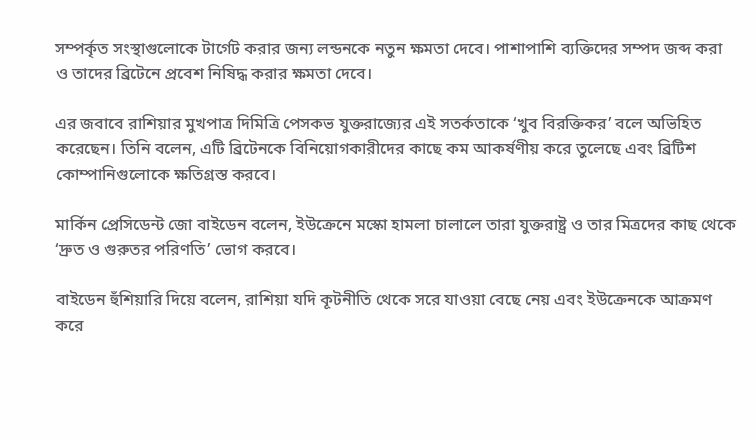সম্পর্কৃত সংস্থাগুলোকে টার্গেট করার জন্য লন্ডনকে নতুন ক্ষমতা দেবে। পাশাপাশি ব্যক্তিদের সম্পদ জব্দ করা ও তাদের ব্রিটেনে প্রবেশ নিষিদ্ধ করার ক্ষমতা দেবে।

এর জবাবে রাশিয়ার মুখপাত্র দিমিত্রি পেসকভ যুক্তরাজ্যের এই সতর্কতাকে ‘খুব বিরক্তিকর’ বলে অভিহিত করেছেন। তিনি বলেন, এটি ব্রিটেনকে বিনিয়োগকারীদের কাছে কম আকর্ষণীয় করে তুলেছে এবং ব্রিটিশ কোম্পানিগুলোকে ক্ষতিগ্রস্ত করবে।

মার্কিন প্রেসিডেন্ট জো বাইডেন বলেন, ইউক্রেনে মস্কো হামলা চালালে তারা যুক্তরাষ্ট্র ও তার মিত্রদের কাছ থেকে ‘দ্রুত ও গুরুতর পরিণতি’ ভোগ করবে।

বাইডেন হুঁশিয়ারি দিয়ে বলেন, রাশিয়া যদি কূটনীতি থেকে সরে যাওয়া বেছে নেয় এবং ইউক্রেনকে আক্রমণ করে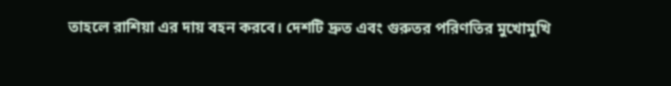তাহলে রাশিয়া এর দায় বহন করবে। দেশটি দ্রুত এবং গুরুতর পরিণতির মুখোমুখি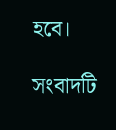হবে।

সংবাদটি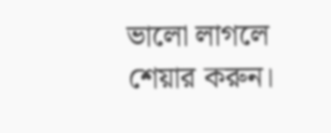ভালো লাগলে শেয়ার করুন।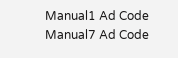Manual1 Ad Code
Manual7 Ad Code